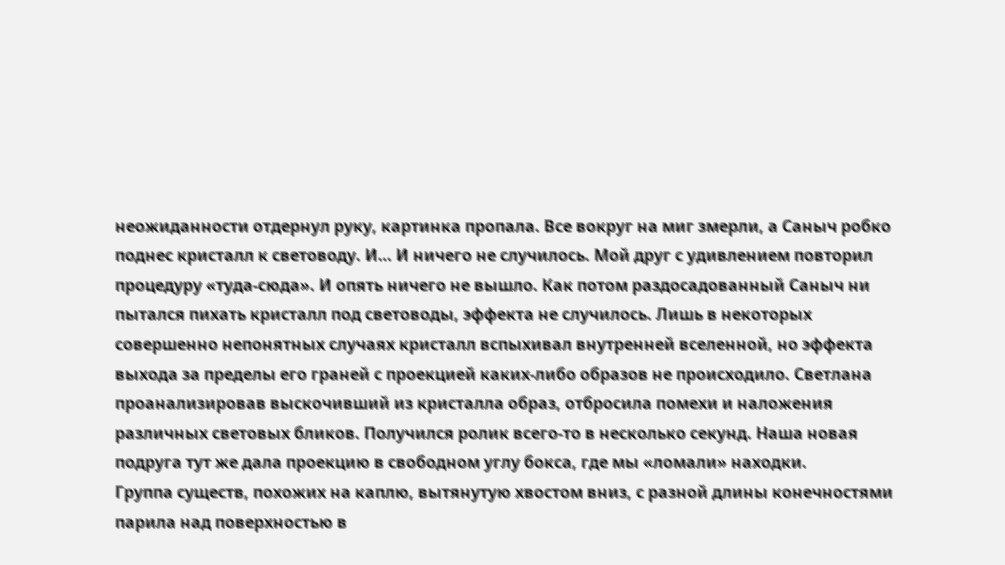неожиданности отдернул руку, картинка пропала. Все вокруг на миг змерли, а Саныч робко поднес кристалл к световоду. И… И ничего не случилось. Мой друг с удивлением повторил процедуру «туда-сюда». И опять ничего не вышло. Как потом раздосадованный Саныч ни пытался пихать кристалл под световоды, эффекта не случилось. Лишь в некоторых совершенно непонятных случаях кристалл вспыхивал внутренней вселенной, но эффекта выхода за пределы его граней с проекцией каких-либо образов не происходило. Светлана проанализировав выскочивший из кристалла образ, отбросила помехи и наложения различных световых бликов. Получился ролик всего-то в несколько секунд. Наша новая подруга тут же дала проекцию в свободном углу бокса, где мы «ломали» находки.
Группа существ, похожих на каплю, вытянутую хвостом вниз, с разной длины конечностями парила над поверхностью в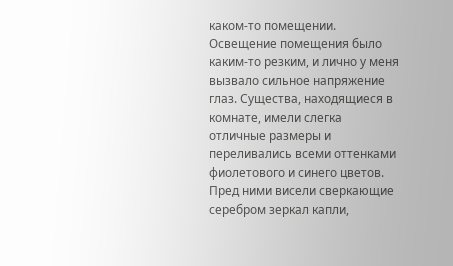каком-то помещении. Освещение помещения было каким-то резким, и лично у меня вызвало сильное напряжение глаз. Существа, находящиеся в комнате, имели слегка отличные размеры и переливались всеми оттенками фиолетового и синего цветов. Пред ними висели сверкающие серебром зеркал капли,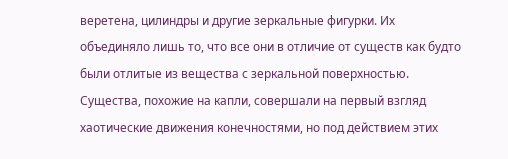веретена, цилиндры и другие зеркальные фигурки. Их объединяло лишь то, что все они в отличие от существ как будто были отлитые из вещества с зеркальной поверхностью. Существа, похожие на капли, совершали на первый взгляд хаотические движения конечностями, но под действием этих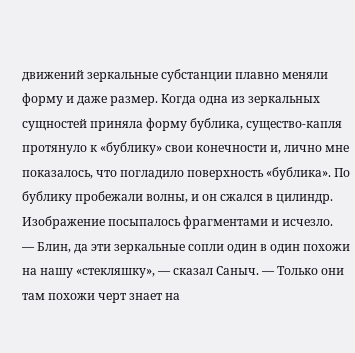движений зеркальные субстанции плавно меняли форму и даже размер. Когда одна из зеркальных сущностей приняла форму бублика, существо-капля протянуло к «бублику» свои конечности и, лично мне показалось, что погладило поверхность «бублика». По бублику пробежали волны, и он сжался в цилиндр. Изображение посыпалось фрагментами и исчезло.
— Блин, да эти зеркальные сопли один в один похожи на нашу «стекляшку», — сказал Саныч. — Только они там похожи черт знает на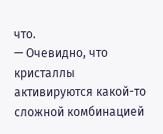что.
— Очевидно, что кристаллы активируются какой-то сложной комбинацией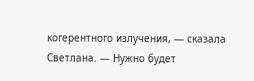когерентного излучения, — сказала Светлана. — Нужно будет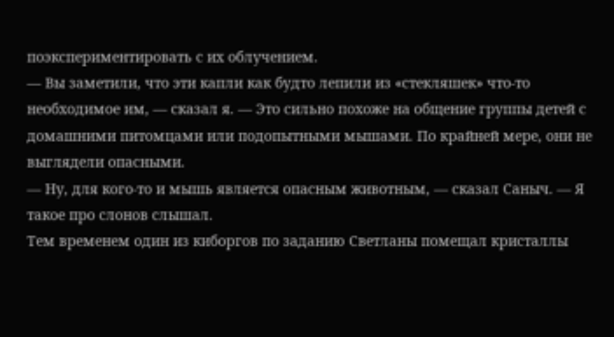поэкспериментировать с их облучением.
— Вы заметили, что эти капли как будто лепили из «стекляшек» что-то необходимое им, — сказал я. — Это сильно похоже на общение группы детей с домашними питомцами или подопытными мышами. По крайней мере, они не выглядели опасными.
— Ну, для кого-то и мышь является опасным животным, — сказал Саныч. — Я такое про слонов слышал.
Тем временем один из киборгов по заданию Светланы помещал кристаллы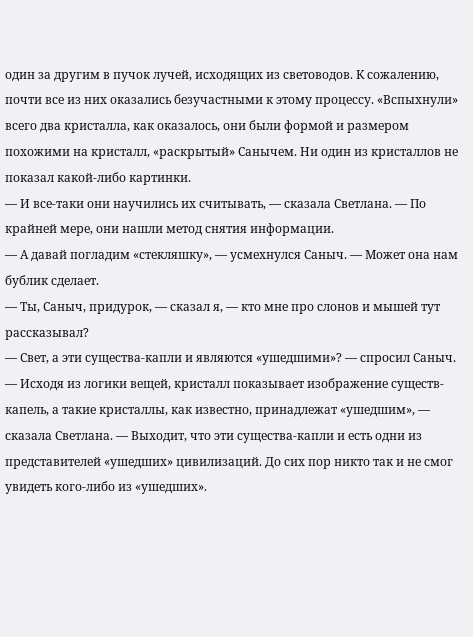один за другим в пучок лучей, исходящих из световодов. К сожалению, почти все из них оказались безучастными к этому процессу. «Вспыхнули» всего два кристалла, как оказалось, они были формой и размером похожими на кристалл, «раскрытый» Санычем. Ни один из кристаллов не показал какой-либо картинки.
— И все-таки они научились их считывать, — сказала Светлана. — По крайней мере, они нашли метод снятия информации.
— А давай погладим «стекляшку», — усмехнулся Саныч. — Может она нам бублик сделает.
— Ты, Саныч, придурок, — сказал я, — кто мне про слонов и мышей тут рассказывал?
— Свет, а эти существа-капли и являются «ушедшими»? — спросил Саныч.
— Исходя из логики вещей, кристалл показывает изображение существ-капель, а такие кристаллы, как известно, принадлежат «ушедшим», — сказала Светлана. — Выходит, что эти существа-капли и есть одни из представителей «ушедших» цивилизаций. До сих пор никто так и не смог увидеть кого-либо из «ушедших».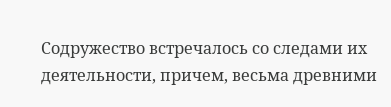Содружество встречалось со следами их деятельности, причем, весьма древними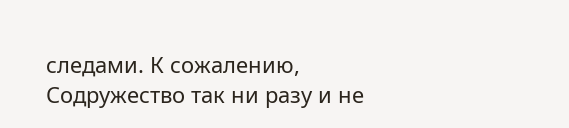следами. К сожалению, Содружество так ни разу и не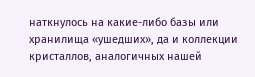наткнулось на какие-либо базы или хранилища «ушедших», да и коллекции кристаллов, аналогичных нашей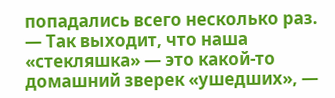попадались всего несколько раз.
— Так выходит, что наша «стекляшка» — это какой-то домашний зверек «ушедших», —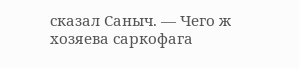сказал Саныч. — Чего ж хозяева саркофага